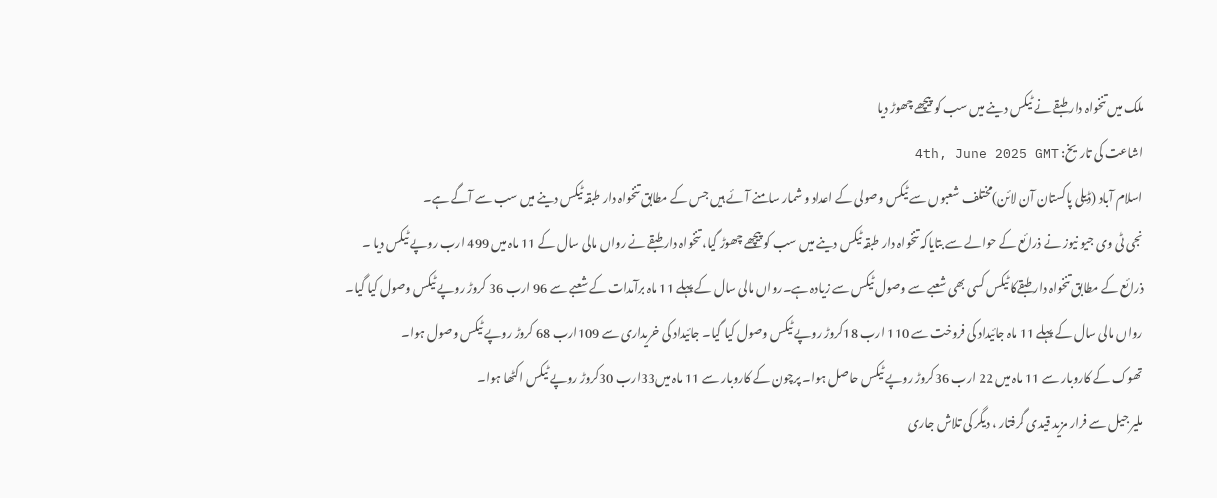ملک میں تنخواہ دار طبقے نے ٹیکس دینے میں سب کو پیچھے چھوڑ دیا
اشاعت کی تاریخ: 4th, June 2025 GMT
اسلام آباد (ڈیلی پاکستان آن لائن)مختلف شعبوں سے ٹیکس وصولی کے اعداد و شمار سامنے آئے ہیں جس کے مطابق تنخواہ دار طبقہ ٹیکس دینے میں سب سے آگے ہے۔
نجی ٹی وی جیو نیوز نے ذرائع کے حوالے سے بتایاکہ تنخواہ دار طبقہ ٹیکس دینے میں سب کو پیچھے چھوڑ گیا، تنخواہ دار طبقے نے رواں مالی سال کے 11 ماہ میں 499 ارب روپے ٹیکس دیا ۔
ذرائع کے مطابق تنخواہ دار طبقےکا ٹیکس کسی بھی شعبے سے وصول ٹیکس سے زیادہ ہے۔رواں مالی سال کے پہلے 11 ماہ برآمدات کے شعبے سے 96 ارب 36 کروڑ روپے ٹیکس وصول کیا گیا۔
رواں مالی سال کے پہلے 11 ماہ جائیداد کی فروخت سے 110 ارب 18کروڑ روپے ٹیکس وصول کیا گیا۔ جائیداد کی خریداری سے 109ارب 68 کروڑ روپے ٹیکس وصول ہوا۔
تھوک کے کاروبار سے 11 ماہ میں 22 ارب 36کروڑ روپے ٹیکس حاصل ہوا۔ پرچون کے کاروبار سے 11 ماہ میں33ارب 30کروڑ روپے ٹیکس اکٹھا ہوا۔
ملیر جیل سے فرار مزید قیدی گرفتار ، دیگر کی تلاش جاری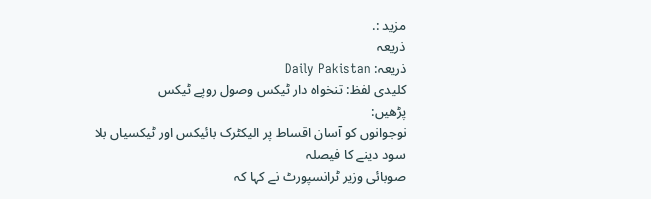مزید :.
ذریعہ
ذریعہ: Daily Pakistan
کلیدی لفظ: تنخواہ دار ٹیکس وصول روپے ٹیکس
پڑھیں:
نوجوانوں کو آسان اقساط پر الیکٹرک بائیکس اور ٹیکسیاں بلا سود دینے کا فیصلہ
صوبائی وزیر ٹرانسپورٹ نے کہا کہ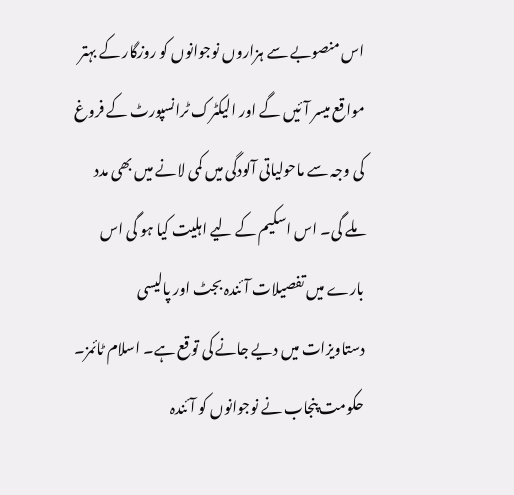اس منصوبے سے ہزاروں نوجوانوں کو روزگار کے بہتر مواقع میسر آئیں گے اور الیکٹرک ٹرانسپورٹ کے فروغ کی وجہ سے ماحولیاتی آلودگی میں کمی لانے میں بھی مدد ملے گی۔ اس اسکیم کے لیے اہلیت کیا ہو گی اس بارے میں تفصیلات آئندہ بجٹ اور پالیسی دستاویزات میں دیے جانے کی توقع ہے۔ اسلام ٹائمز۔ حکومت پنجاب نے نوجوانوں کو آئندہ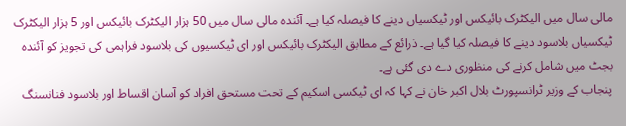مالی سال میں الیکٹرک بائیکس اور ٹیکسیاں دینے کا فیصلہ کیا ہے۔ آئندہ مالی سال میں 50 ہزار الیکٹرک بائیکس اور 5 ہزار الیکٹرک ٹیکسیاں بلاسود دینے کا فیصلہ کیا گیا ہے۔ ذرائع کے مطابق الیکٹرک بائیکس اور ای ٹیکسیوں کی بلاسود فراہمی کی تجویز کو آئندہ بجٹ میں شامل کرنے کی منظوری دے دی گئی ہے۔
پنجاب کے وزیر ٹرانسپورٹ بلال اکبر خان نے کہا کہ ای ٹیکسی اسکیم کے تحت مستحق افراد کو آسان اقساط اور بلاسود فنانسنگ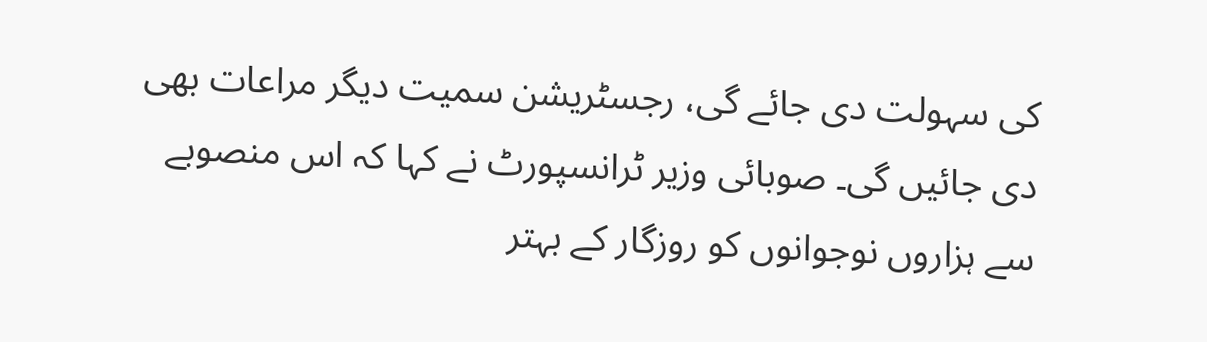کی سہولت دی جائے گی، رجسٹریشن سمیت دیگر مراعات بھی دی جائیں گی۔ صوبائی وزیر ٹرانسپورٹ نے کہا کہ اس منصوبے سے ہزاروں نوجوانوں کو روزگار کے بہتر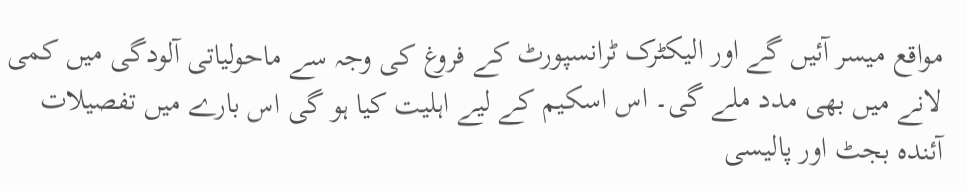مواقع میسر آئیں گے اور الیکٹرک ٹرانسپورٹ کے فروغ کی وجہ سے ماحولیاتی آلودگی میں کمی لانے میں بھی مدد ملے گی۔ اس اسکیم کے لیے اہلیت کیا ہو گی اس بارے میں تفصیلات آئندہ بجٹ اور پالیسی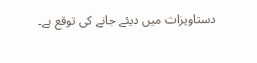دستاویزات میں دیئے جانے کی توقع ہے۔